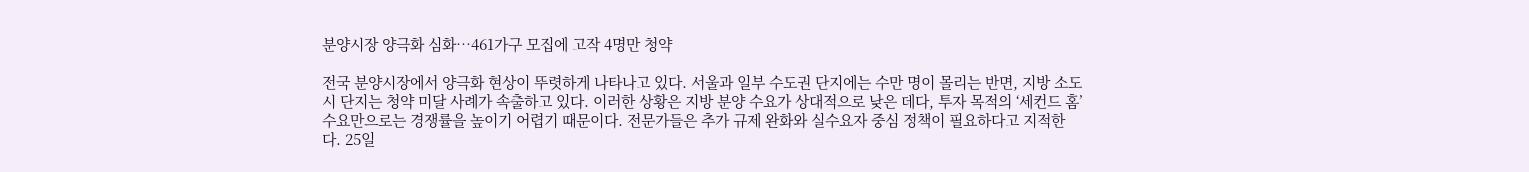분양시장 양극화 심화…461가구 모집에 고작 4명만 청약

전국 분양시장에서 양극화 현상이 뚜렷하게 나타나고 있다. 서울과 일부 수도권 단지에는 수만 명이 몰리는 반면, 지방 소도시 단지는 청약 미달 사례가 속출하고 있다. 이러한 상황은 지방 분양 수요가 상대적으로 낮은 데다, 투자 목적의 ‘세컨드 홈’ 수요만으로는 경쟁률을 높이기 어렵기 때문이다. 전문가들은 추가 규제 완화와 실수요자 중심 정책이 필요하다고 지적한다. 25일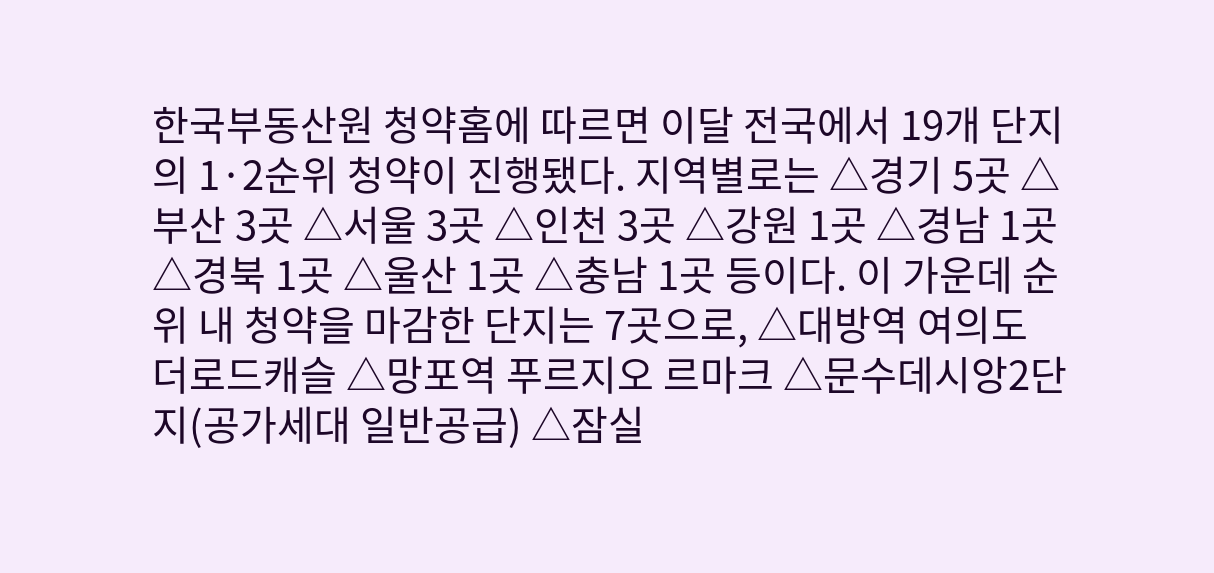한국부동산원 청약홈에 따르면 이달 전국에서 19개 단지의 1·2순위 청약이 진행됐다. 지역별로는 △경기 5곳 △부산 3곳 △서울 3곳 △인천 3곳 △강원 1곳 △경남 1곳 △경북 1곳 △울산 1곳 △충남 1곳 등이다. 이 가운데 순위 내 청약을 마감한 단지는 7곳으로, △대방역 여의도 더로드캐슬 △망포역 푸르지오 르마크 △문수데시앙2단지(공가세대 일반공급) △잠실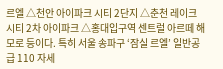르엘 △천안 아이파크 시티 2단지 △춘천 레이크시티 2차 아이파크 △홍대입구역 센트럴 아르떼 해모로 등이다. 특히 서울 송파구 ‘잠실 르엘’ 일반공급 110 자세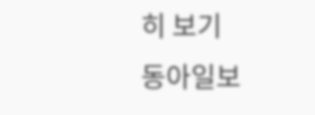히 보기
동아일보